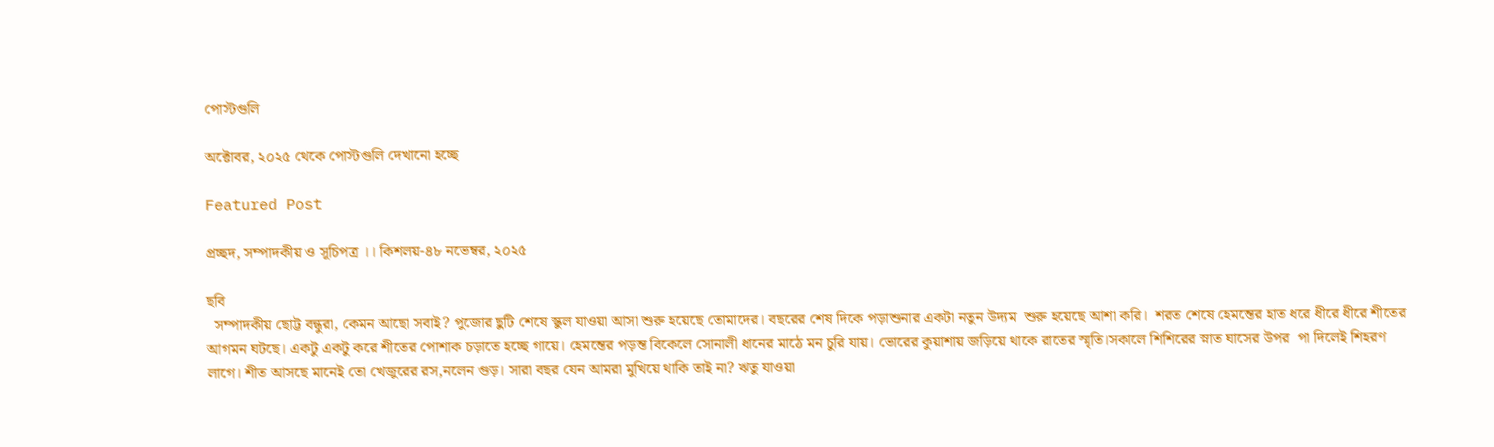পোস্টগুলি

অক্টোবর, ২০২৫ থেকে পোস্টগুলি দেখানো হচ্ছে

Featured Post

প্রচ্ছদ, সম্পাদকীয় ও সূচিপত্র ।। কিশলয়-৪৮ নভেম্বর, ২০২৫

ছবি
  সম্পাদকীয় ছোট্ট বন্ধুরা, কেমন আছো সবাই? পুজোর ছুটি শেষে স্কুল যাওয়া আসা শুরু হয়েছে তোমাদের। বছরের শেষ দিকে পড়াশুনার একটা নতুন উদ্যম  শুরু হয়েছে আশা করি।  শরত শেষে হেমন্তের হাত ধরে ধীরে ধীরে শীতের আগমন ঘটছে। একটু একটু করে শীতের পোশাক চড়াতে হচ্ছে গায়ে। হেমন্তের পড়ন্ত বিকেলে সোনালী ধানের মাঠে মন চুরি যায়। ভোরের কুয়াশায় জড়িয়ে থাকে রাতের স্মৃতি।সকালে শিশিরের স্নাত ঘাসের উপর  পা দিলেই শিহরণ লাগে। শীত আসছে মানেই তো খেজুরের রস,নলেন গুড়। সারা বছর যেন আমরা মুখিয়ে থাকি তাই না? ঋতু যাওয়া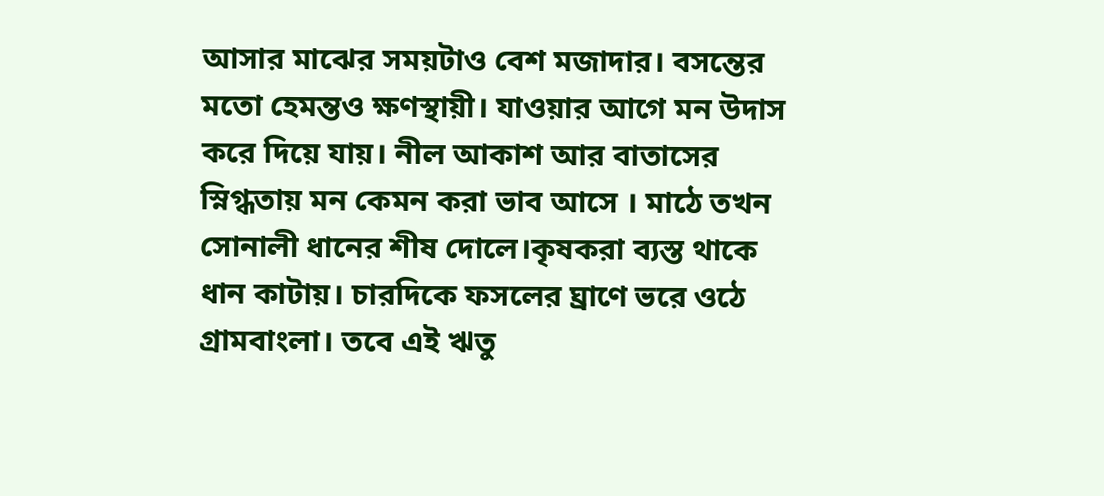আসার মাঝের সময়টাও বেশ মজাদার। বসন্তের মতো হেমন্তও ক্ষণস্থায়ী। যাওয়ার আগে মন উদাস করে দিয়ে যায়। নীল আকাশ আর বাতাসের স্নিগ্ধতায় মন কেমন করা ভাব আসে । মাঠে তখন সোনালী ধানের শীষ দোলে।কৃষকরা ব্যস্ত থাকে ধান কাটায়। চারদিকে ফসলের ঘ্রাণে ভরে ওঠে গ্রামবাংলা। তবে এই ঋতু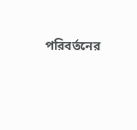পরিবর্তনের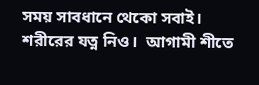সময় সাবধানে থেকো সবাই। শরীরের যত্ন নিও।  আগামী শীতে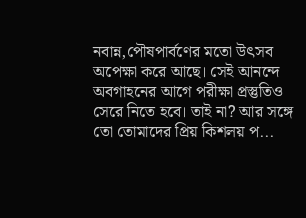নবান্ন,পৌষপার্বণের মতো উৎসব অপেক্ষা করে আছে। সেই আনন্দে অবগাহনের আগে পরীক্ষা প্রস্তুতিও সেরে নিতে হবে। তাই না? আর সঙ্গে তো তোমাদের প্ৰিয় কিশলয় প...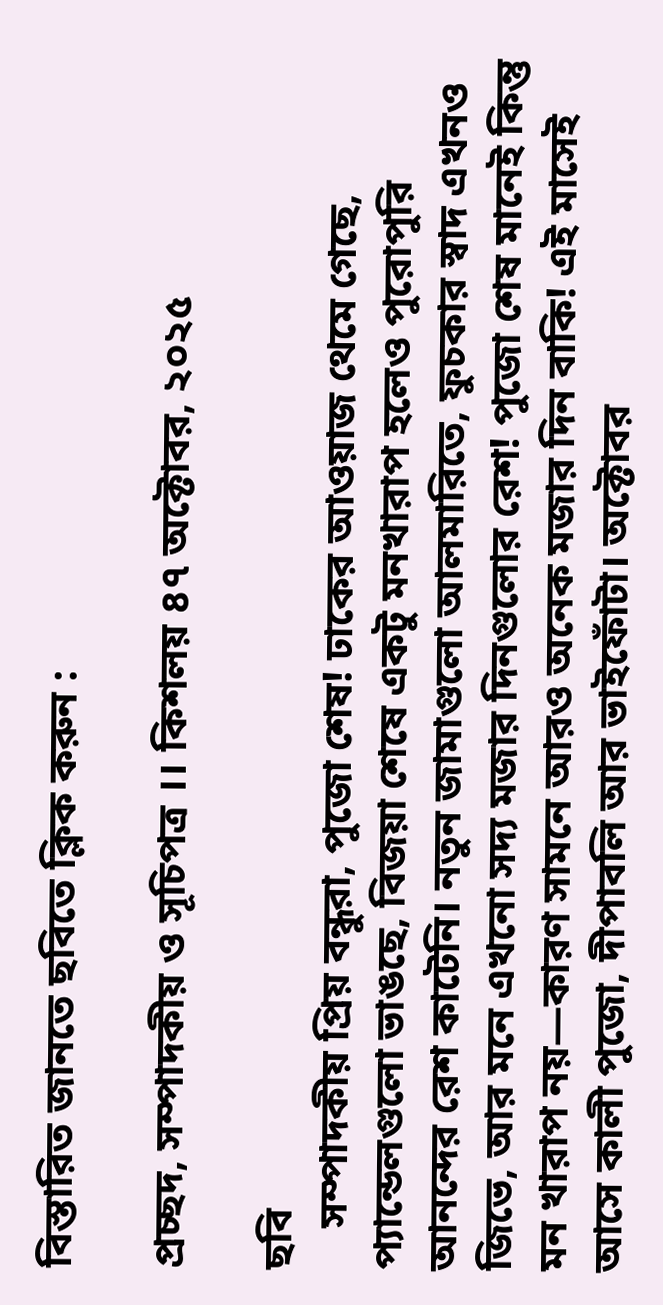বিস্তারিত জানতে ছবিতে ক্লিক করুন :

প্রচ্ছদ, সম্পাদকীয় ও সূচিপত্র ।। কিশলয় ৪৭ অক্টোবর, ২০২৫

ছবি
    সম্পাদকীয় প্রিয় বন্ধুরা, পুজো শেষ! ঢাকের আওয়াজ থেমে গেছে, প্যান্ডেলগুলো ভাঙছে, বিজয়া শেষে একটু মনখারাপ হলেও পুরোপুরি আনন্দের রেশ কাটেনি। নতুন জামাগুলো আলমারিতে, ফুচকার স্বাদ এখনও জিভে, আর মনে এখনো সদ্য মজার দিনগুলোর রেশ! পুজো শেষ মানেই কিন্তু মন খারাপ নয়—কারণ সামনে আরও অনেক মজার দিন বাকি! এই মাসেই আসে কালী পুজো, দীপাবলি আর ভাইফোঁটা। অক্টোবর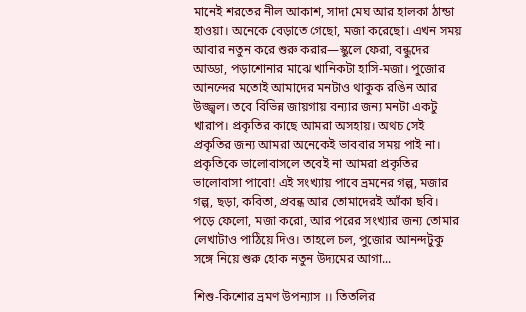মানেই শরতের নীল আকাশ, সাদা মেঘ আর হালকা ঠান্ডা হাওয়া। অনেকে বেড়াতে গেছো, মজা করেছো। এখন সময় আবার নতুন করে শুরু করার—স্কুলে ফেরা, বন্ধুদের আড্ডা, পড়াশোনার মাঝে খানিকটা হাসি-মজা। পুজোর আনন্দের মতোই আমাদের মনটাও থাকুক রঙিন আর উজ্জ্বল। তবে বিভিন্ন জায়গায় বন্যার জন্য মনটা একটু খারাপ। প্রকৃতির কাছে আমরা অসহায়। অথচ সেই প্রকৃতির জন্য আমরা অনেকেই ভাববার সময় পাই না। প্রকৃতিকে ভালোবাসলে তবেই না আমরা প্রকৃতির ভালোবাসা পাবো! এই সংখ্যায় পাবে ভ্রমনের গল্প, মজার গল্প, ছড়া, কবিতা, প্রবন্ধ আর তোমাদেরই আঁকা ছবি। পড়ে ফেলো, মজা করো, আর পরের সংখ্যার জন্য তোমার লেখাটাও পাঠিয়ে দিও। তাহলে চল, পুজোর আনন্দটুকু সঙ্গে নিয়ে শুরু হোক নতুন উদ্যমের আগা...

শিশু-কিশোর ভ্রমণ উপন্যাস ।। তিতলির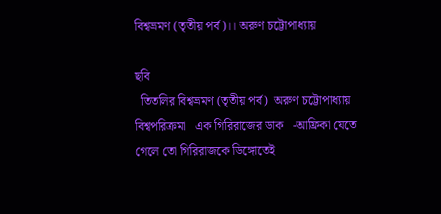বিশ্বভ্রমণ (তৃতীয় পর্ব)।। অরুণ চট্টোপাধ্যায়

ছবি
  তিতলির বিশ্বভ্রমণ (তৃতীয় পর্ব)  অরুণ চট্টোপাধ্যায়     বিশ্বপরিক্রমা   এক গিরিরাজের ডাক   -আফ্রিকা যেতে গেলে তো গিরিরাজকে ডিঙ্গোতেই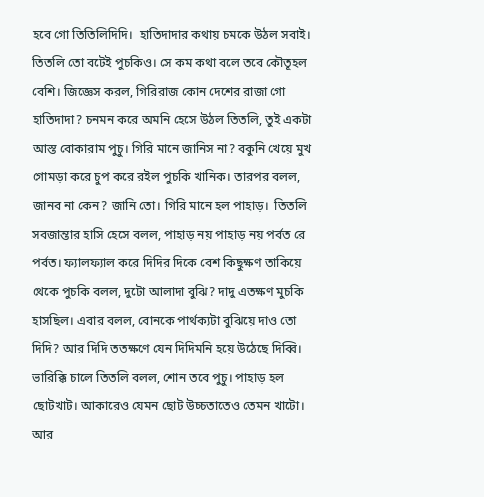হবে গো তিতিলিদিদি।  হাতিদাদার কথায় চমকে উঠল সবাই। তিতলি তো বটেই পুচকিও। সে কম কথা বলে তবে কৌতূহল বেশি। জিজ্ঞেস করল, গিরিরাজ কোন দেশের রাজা গো হাতিদাদা? চনমন করে অমনি হেসে উঠল তিতলি, তুই একটা আস্ত বোকারাম পুচু। গিরি মানে জানিস না? বকুনি খেয়ে মুখ গোমড়া করে চুপ করে রইল পুচকি খানিক। তারপর বলল, জানব না কেন? জানি তো। গিরি মানে হল পাহাড়।  তিতলি সবজান্তার হাসি হেসে বলল, পাহাড় নয় পাহাড় নয় পর্বত রে পর্বত। ফ্যালফ্যাল করে দিদির দিকে বেশ কিছুক্ষণ তাকিয়ে থেকে পুচকি বলল, দুটো আলাদা বুঝি? দাদু এতক্ষণ মুচকি হাসছিল। এবার বলল, বোনকে পার্থক্যটা বুঝিয়ে দাও তো দিদি? আর দিদি ততক্ষণে যেন দিদিমনি হয়ে উঠেছে দিব্বি। ভারিক্কি চালে তিতলি বলল, শোন তবে পুচু। পাহাড় হল ছোটখাট। আকারেও যেমন ছোট উচ্চতাতেও তেমন খাটো। আর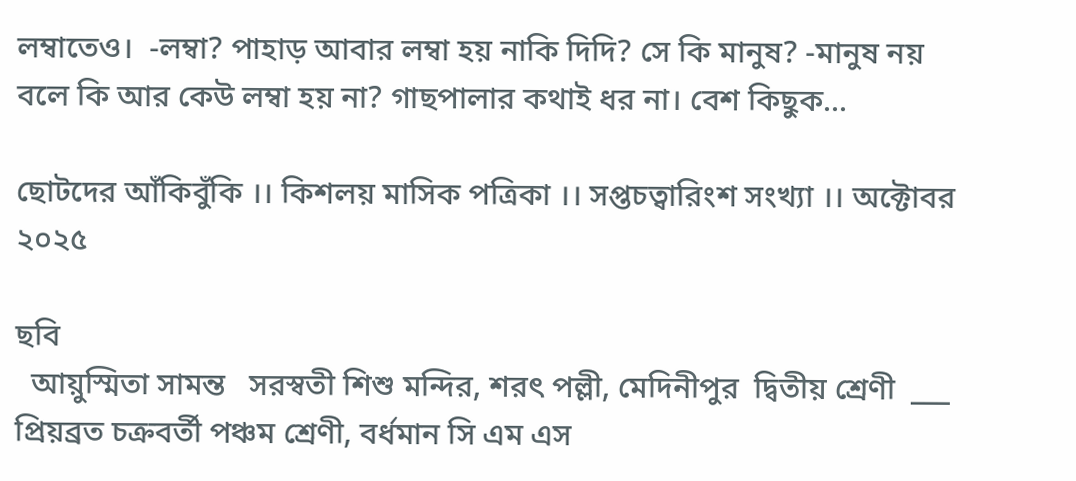লম্বাতেও।  -লম্বা? পাহাড় আবার লম্বা হয় নাকি দিদি? সে কি মানুষ? -মানুষ নয় বলে কি আর কেউ লম্বা হয় না? গাছপালার কথাই ধর না। বেশ কিছুক...

ছোটদের আঁকিবুঁকি ।। কিশলয় মাসিক পত্রিকা ।। সপ্তচত্বারিংশ সংখ্যা ।। অক্টোবর ২০২৫

ছবি
  আয়ুস্মিতা সামন্ত   সরস্বতী শিশু মন্দির, শরৎ পল্লী, মেদিনীপুর  দ্বিতীয় শ্রেণী  ___         প্রিয়ব্রত চক্রবর্তী পঞ্চম শ্রেণী, বর্ধমান সি এম এস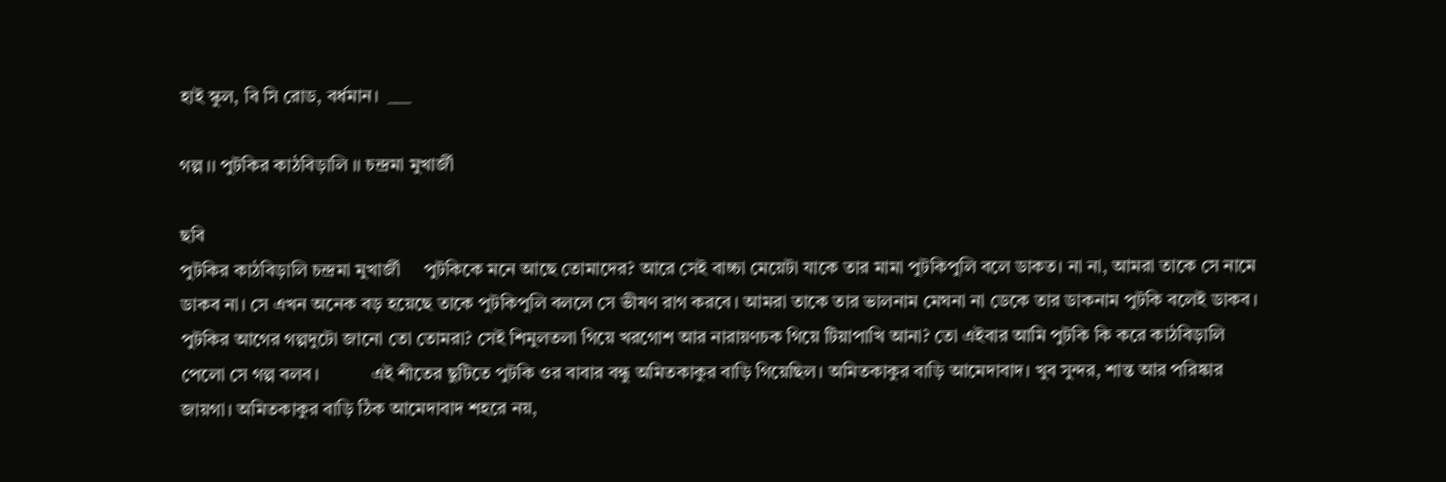হাই স্কুল, বি সি রোড, বর্ধমান।  ___

গল্প ।। পুটকির কাঠবিড়ালি ।। চন্দ্রমা মুখার্জী

ছবি
পুটকির কাঠবিড়ালি চন্দ্রমা মুখার্জী     পুটকিকে মনে আছে তোমাদের? আরে সেই বাচ্চা মেয়েটা যাকে তার মামা পুটকিপুলি বলে ডাকত। না না, আমরা তাকে সে নামে ডাকব না। সে এখন অনেক বড় হয়েছে তাকে পুটকিপুলি বললে সে ভীষণ রাগ করবে। আমরা তাকে তার ভালনাম মেঘনা না ডেকে তার ডাকনাম পুটকি বলেই ডাকব।           পুটকির আগের গল্পদুটো জানো তো তোমরা? সেই শিমুলতলা গিয়ে খরগোশ আর নারায়ণচক গিয়ে টিয়াপাখি আনা? তো এইবার আমি পুটকি কি করে কাঠবিড়ালি পেলো সে গল্প বলব।           এই শীতের ছুটিতে পুটকি ওর বাবার বন্ধু অমিতকাকুর বাড়ি গিয়েছিল। অমিতকাকুর বাড়ি আমেদাবাদ। খুব সুন্দর, শান্ত আর পরিষ্কার জায়গা। অমিতকাকুর বাড়ি ঠিক আমেদাবাদ শহরে নয়,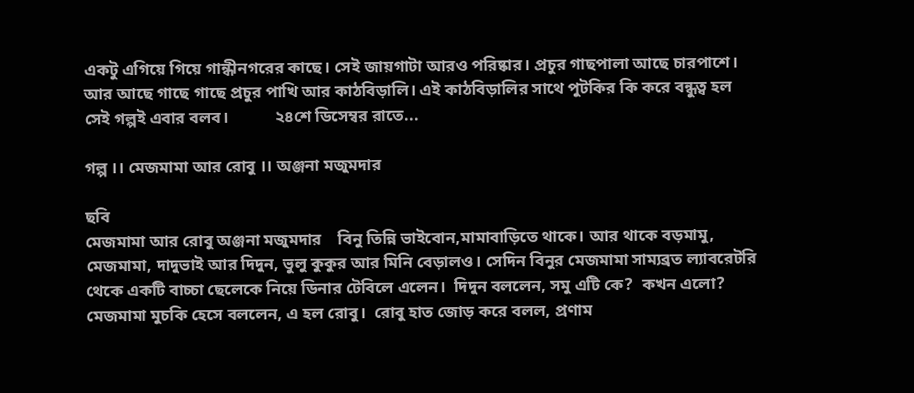একটু এগিয়ে গিয়ে গান্ধীনগরের কাছে। সেই জায়গাটা আরও পরিষ্কার। প্রচুর গাছপালা আছে চারপাশে। আর আছে গাছে গাছে প্রচুর পাখি আর কাঠবিড়ালি। এই কাঠবিড়ালির সাথে পুটকির কি করে বন্ধুত্ব হল সেই গল্পই এবার বলব।           ২৪শে ডিসেম্বর রাতে...

গল্প ।। মেজমামা আর রোবু ।। অঞ্জনা মজুমদার

ছবি
মেজমামা আর রোবু অঞ্জনা মজুমদার    বিনু তিন্নি ভাইবোন,মামাবাড়িতে থাকে। আর থাকে বড়মামু, মেজমামা, দাদুভাই আর দিদুন, ভুলু কুকুর আর মিনি বেড়ালও। সেদিন বিনুর মেজমামা সাম্যব্রত ল্যাবরেটরি থেকে একটি বাচ্চা ছেলেকে নিয়ে ডিনার টেবিলে এলেন।  দিদুন বললেন, সমু এটি কে?  কখন এলো? মেজমামা মুচকি হেসে বললেন, এ হল রোবু।  রোবু হাত জোড় করে বলল, প্রণাম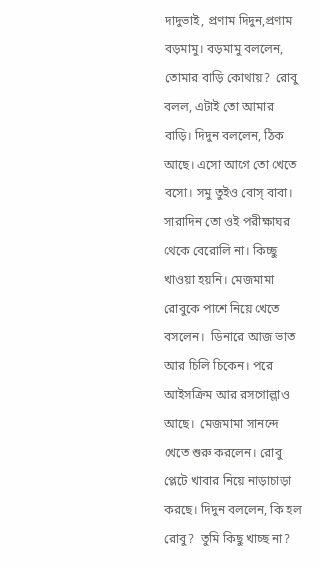দাদুভাই, প্রণাম দিদুন,প্রণাম বড়মামু। বড়মামু বললেন, তোমার বাড়ি কোথায়?  রোবু বলল, এটাই তো আমার বাড়ি। দিদুন বললেন, ঠিক আছে। এসো আগে তো খেতে বসো। সমু তুইও বোস্ বাবা। সারাদিন তো ওই পরীক্ষাঘর থেকে বেরোলি না। কিচ্ছু খাওয়া হয়নি। মেজমামা রোবুকে পাশে নিয়ে খেতে বসলেন।  ডিনারে আজ ভাত আর চিলি চিকেন। পরে আইসক্রিম আর রসগোল্লাও আছে।  মেজমামা সানন্দে খেতে শুরু করলেন। রোবু প্লেটে খাবার নিয়ে নাড়াচাড়া করছে। দিদুন বললেন, কি হল রোবু?  তুমি কিছু খাচ্ছ না?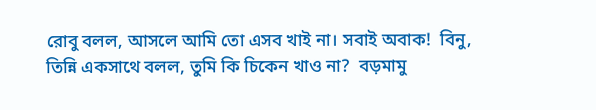রোবু বলল, আসলে আমি তো এসব খাই না। সবাই অবাক!  বিনু, তিন্নি একসাথে বলল, তুমি কি চিকেন খাও না?  বড়মামু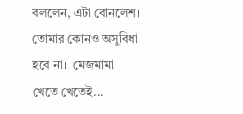বললেন, এটা বোনলেশ। তোমার কোনও অসুবিধা হবে না।  মেজমামা খেতে খেতেই...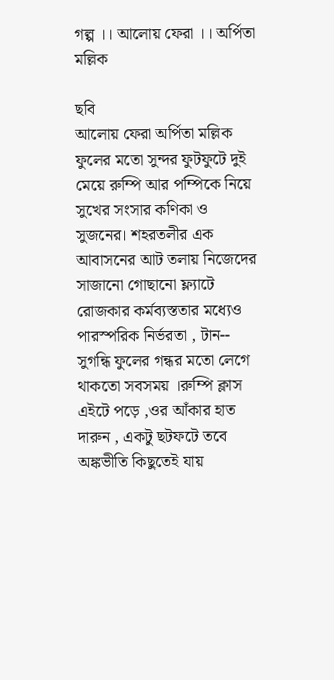গল্প ।। আলোয় ফেরা ।। অর্পিতা মল্লিক

ছবি
আলোয় ফেরা অর্পিতা মল্লিক  ফুলের মতো সুন্দর ফুটফুটে দুই মেয়ে রুম্পি আর পম্পিকে নিয়ে সুখের সংসার কণিকা ও সুজনের। শহরতলীর এক আবাসনের আট তলায় নিজেদের সাজানো গোছানো ফ্ল্যাটে রোজকার কর্মব্যস্ততার মধ্যেও পারস্পরিক নির্ভরতা , টান-- সুগন্ধি ফুলের গন্ধর মতো লেগে থাকতো সবসময় ।রুম্পি ক্লাস এইটে পড়ে ,ওর আঁকার হাত দারুন , একটু ছটফটে তবে অঙ্কভীতি কিছুতেই যায়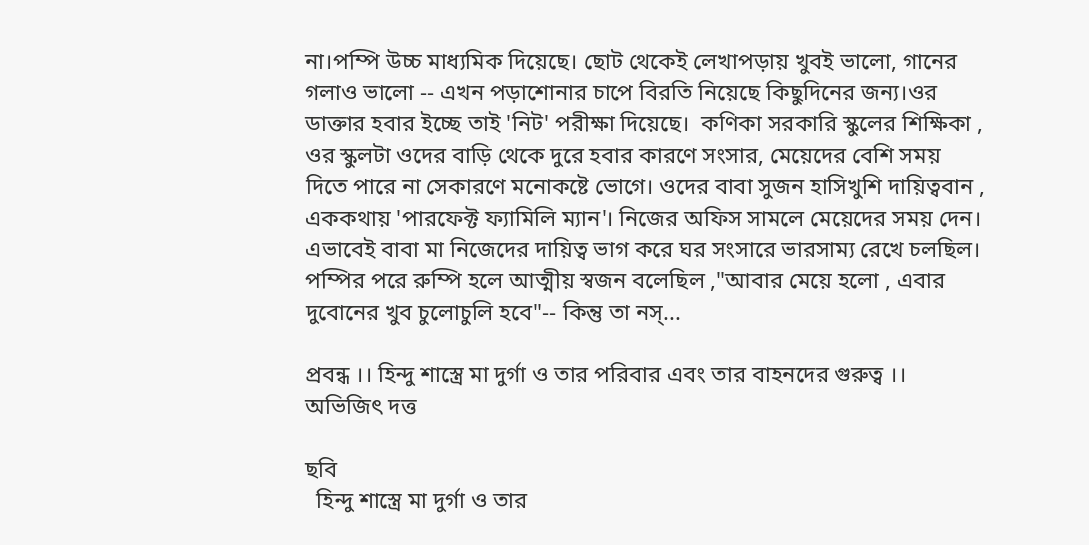না।পম্পি উচ্চ মাধ্যমিক দিয়েছে। ছোট থেকেই লেখাপড়ায় খুব‌ই ভালো, গানের গলাও ভালো -- এখন পড়াশোনার চাপে বিরতি নিয়েছে কিছুদিনের জন্য।ওর ডাক্তার হবার ইচ্ছে তাই 'নিট' পরীক্ষা দিয়েছে।  কণিকা সরকারি স্কুলের শিক্ষিকা , ওর স্কুলটা ওদের বাড়ি থেকে দুরে হবার কারণে সংসার, মেয়েদের বেশি সময় দিতে পারে না সেকারণে মনোকষ্টে ভোগে। ওদের বাবা সুজন হাসিখুশি দায়িত্ববান , এককথায় 'পারফেক্ট ফ্যামিলি ম্যান'। নিজের অফিস সামলে মেয়েদের সময় দেন। এভাবেই বাবা মা নিজেদের দায়িত্ব ভাগ করে ঘর সংসারে ভারসাম্য রেখে চলছিল। পম্পির পরে রুম্পি হলে আত্মীয় স্বজন বলেছিল ,"আবার মেয়ে হলো , এবার দুবোনের খুব চুলোচুলি হবে"-- কিন্তু তা নস্...

প্রবন্ধ ।। হিন্দু শাস্ত্রে মা দুর্গা ও তার পরিবার এবং তার বাহনদের গুরুত্ব ।। অভিজিৎ দত্ত

ছবি
  হিন্দু শাস্ত্রে মা দুর্গা ও তার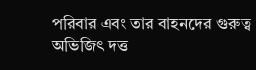পরিবার এবং তার বাহনদের গুরুত্ব  অভিজিৎ দত্ত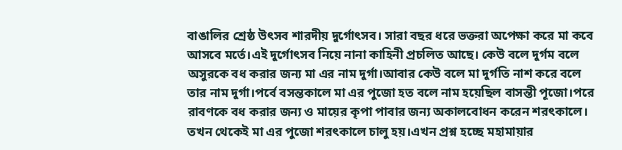বাঙালির শ্রেষ্ঠ উৎসব শারদীয় দুর্গোৎসব। সারা বছর ধরে ভক্তরা অপেক্ষা করে মা কবে আসবে মর্তে।এই দুর্গোৎসব নিয়ে নানা কাহিনী প্রচলিত আছে। কেউ বলে দুর্গম বলে অসুরকে বধ করার জন্য মা এর নাম দুর্গা।আবার কেউ বলে মা দুর্গতি নাশ করে বলে তার নাম দুর্গা।পর্বে বসন্তকালে মা এর পুজো হত বলে নাম হয়েছিল বাসন্তী পূজো।পরে রাবণকে বধ করার জন্য ও মায়ের কৃপা পাবার জন্য অকালবোধন করেন শরৎকালে। তখন থেকেই মা এর পুজো শরৎকালে চালু হয়।এখন প্রশ্ন হচ্ছে মহামায়ার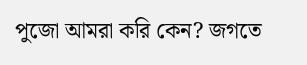পুজো আমরা করি কেন? জগতে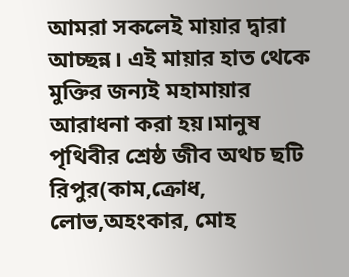আমরা সকলেই মায়ার দ্বারা আচ্ছন্ন। এই মায়ার হাত থেকে মুক্তির জন্যই মহামায়ার আরাধনা করা হয়।মানুষ পৃথিবীর শ্রেষ্ঠ জীব অথচ ছটি রিপুর(কাম,ক্রোধ, লোভ,অহংকার, মোহ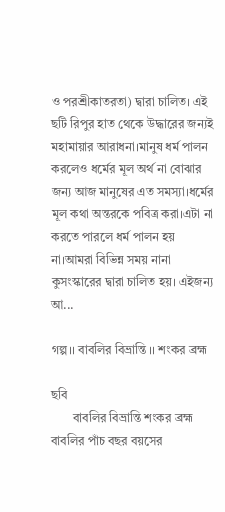ও পরশ্রীকাতরতা) দ্বারা চালিত। এই ছটি রিপুর হাত থেকে উদ্ধারের জন্যই মহামায়ার আরাধনা।মানুষ ধর্ম পালন করলেও ধর্মের মূল অর্থ না বোঝার জন্য আজ মানুষের এত সমস্যা।ধর্মের মূল কথা অন্তরকে পবিত্র করা।এটা না করতে পারলে ধর্ম পালন হয় না।আমরা বিভিন্ন সময় নানা কুসংস্কারের দ্বারা চালিত হয়। এইজন্য আ...

গল্প।। বাবলির বিভ্রান্তি ।। শংকর ব্রহ্ম

ছবি
       বাবলির বিভ্রান্তি শংকর ব্রহ্ম বাবলির পাঁচ বছর বয়সের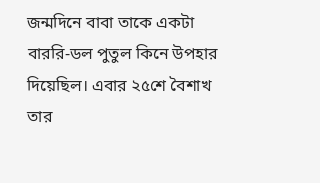জন্মদিনে বাবা তাকে একটা বাররি-ডল পুতুল কিনে উপহার দিয়েছিল। এবার ২৫শে বৈশাখ তার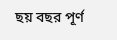ছয় বছর পূর্ণ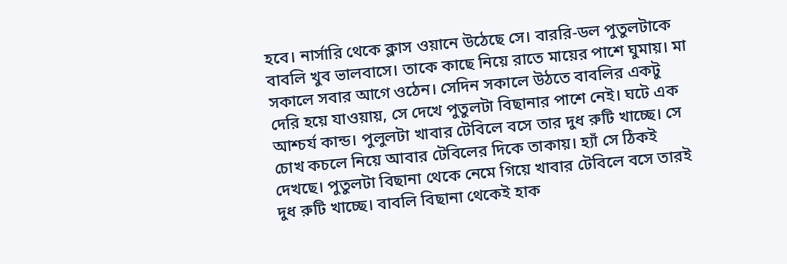হবে। নার্সারি থেকে ক্লাস ওয়ানে উঠেছে সে। বাররি-ডল পুতুলটাকে বাবলি খুব ভালবাসে। তাকে কাছে নিয়ে রাতে মায়ের পাশে ঘুমায়। মা সকালে সবার আগে ওঠেন। সেদিন সকালে উঠতে বাবলির একটু দেরি হয়ে যাওয়ায়, সে দেখে পুতুলটা বিছানার পাশে নেই। ঘটে এক আশ্চর্য কান্ড। পুলুলটা খাবার টেবিলে বসে তার দুধ রুটি খাচ্ছে। সে চোখ কচলে নিয়ে আবার টেবিলের দিকে তাকায়। হ্যাঁ সে ঠিকই দেখছে। পুতুলটা বিছানা থেকে নেমে গিয়ে খাবার টেবিলে বসে তারই দুধ রুটি খাচ্ছে। বাবলি বিছানা থেকেই হাক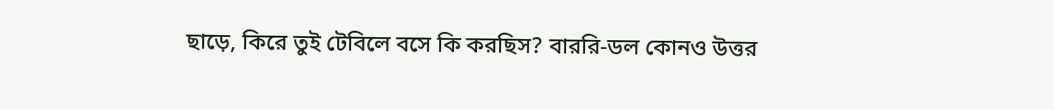ছাড়ে, কিরে তুই টেবিলে বসে কি করছিস? বাররি-ডল কোনও উত্তর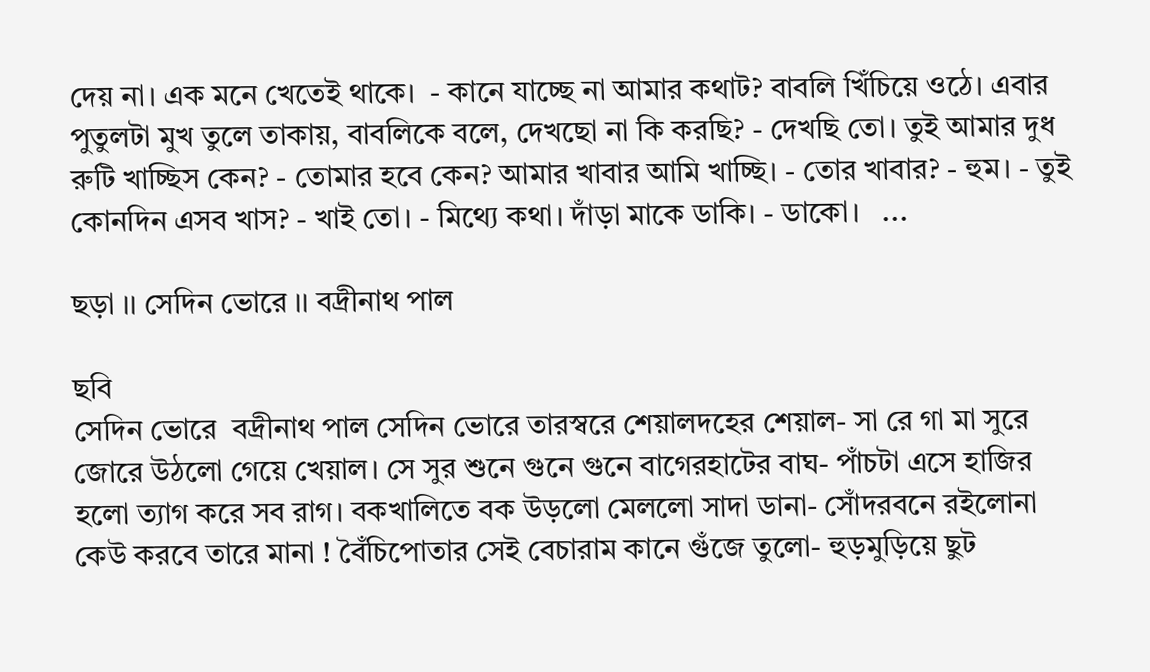দেয় না। এক মনে খেতেই থাকে।  - কানে যাচ্ছে না আমার কথাট? বাবলি খিঁচিয়ে ওঠে। এবার পুতুলটা মুখ তুলে তাকায়, বাবলিকে বলে, দেখছো না কি করছি? - দেখছি তো। তুই আমার দুধ রুটি খাচ্ছিস কেন? - তোমার হবে কেন? আমার খাবার আমি খাচ্ছি। - তোর খাবার? - হুম। - তুই কোনদিন এসব খাস? - খাই তো। - মিথ্যে কথা। দাঁড়া মাকে ডাকি। - ডাকো।   ...

ছড়া ।। সেদিন ভোরে ।। বদ্রীনাথ পাল

ছবি
সেদিন ভোরে  বদ্রীনাথ পাল সেদিন ভোরে তারস্বরে শেয়ালদহের শেয়াল- সা রে গা মা সুরে জোরে উঠলো গেয়ে খেয়াল। সে সুর শুনে গুনে গুনে বাগেরহাটের বাঘ- পাঁচটা এসে হাজির হলো ত্যাগ করে সব রাগ। বকখালিতে বক উড়লো মেললো সাদা ডানা- সোঁদরবনে রইলোনা কেউ করবে তারে মানা ! বৈঁচিপোতার সেই বেচারাম কানে গুঁজে তুলো- হুড়মুড়িয়ে ছুট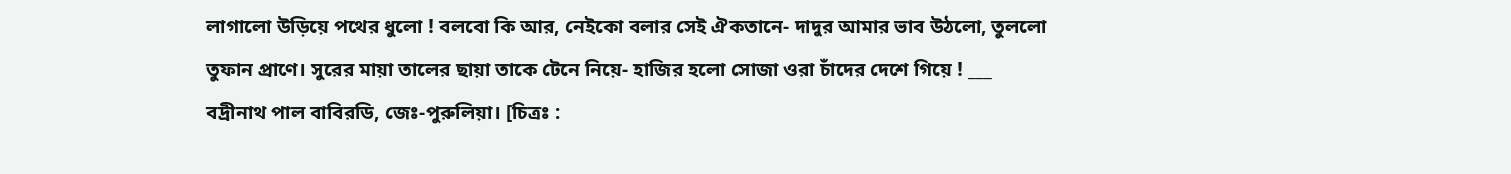লাগালো উড়িয়ে পথের ধুলো ! বলবো কি আর, নেইকো বলার সেই ঐকতানে- দাদুর আমার ভাব উঠলো, তুললো তুফান প্রাণে। সুরের মায়া তালের ছায়া তাকে টেনে নিয়ে- হাজির হলো সোজা ওরা চাঁদের দেশে গিয়ে ! ___     বদ্রীনাথ পাল বাবিরডি, জেঃ-পুরুলিয়া। [চিত্রঃ :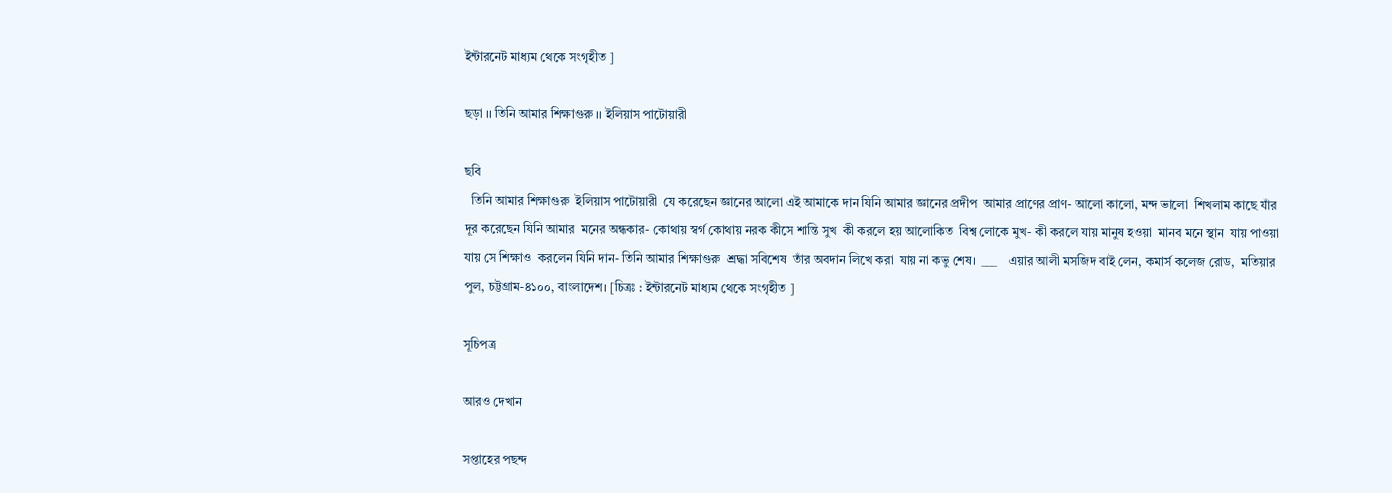ইন্টারনেট মাধ্যম থেকে সংগৃহীত ]

ছড়া ।। তিনি আমার শিক্ষাগুরু ।। ইলিয়াস পাটোয়ারী

ছবি
  তিনি আমার শিক্ষাগুরু  ইলিয়াস পাটোয়ারী  যে করেছেন জ্ঞানের আলো এই আমাকে দান যিনি আমার জ্ঞানের প্রদীপ  আমার প্রাণের প্রাণ- আলো কালো, মন্দ ভালো  শিখলাম কাছে যাঁর  দূর করেছেন যিনি আমার  মনের অন্ধকার- কোথায় স্বর্গ কোথায় নরক কীসে শান্তি সুখ  কী করলে হয় আলোকিত  বিশ্ব লোকে মুখ- কী করলে যায় মানুষ হওয়া  মানব মনে স্থান  যায় পাওয়া যায় সে শিক্ষাও  করলেন যিনি দান- তিনি আমার শিক্ষাগুরু  শ্রদ্ধা সবিশেষ  তাঁর অবদান লিখে করা  যায় না কভু শেষ।  ___    এয়ার আলী মসজিদ বাই লেন, কমার্স কলেজ রোড,  মতিয়ার পুল, চট্টগ্রাম-৪১০০, বাংলাদেশ। [চিত্রঃ : ইন্টারনেট মাধ্যম থেকে সংগৃহীত ]

সূচিপত্র

আরও দেখান

সপ্তাহের পছন্দ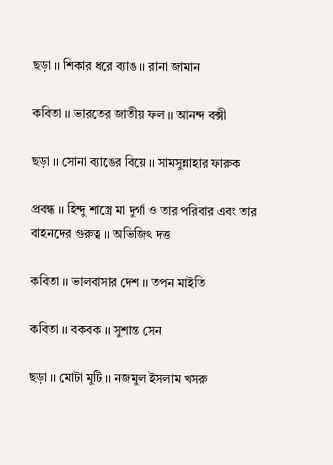ছড়া ।। শিকার ধরে ব্যাঙ ।। রানা জামান

কবিতা ।। ভারতের জাতীয় ফল ।। আনন্দ বক্সী

ছড়া ।। সোনা ব্যাঙের বিয়ে ।। সামসুন্নাহার ফারুক

প্রবন্ধ ।। হিন্দু শাস্ত্রে মা দুর্গা ও তার পরিবার এবং তার বাহনদের গুরুত্ব ।। অভিজিৎ দত্ত

কবিতা ।। ভালবাসার দেশ ।। তপন মাইতি

কবিতা ।। বকবক ।। সুশান্ত সেন

ছড়া ।। মোটা মুটি ।। নজমুল ইসলাম খসরু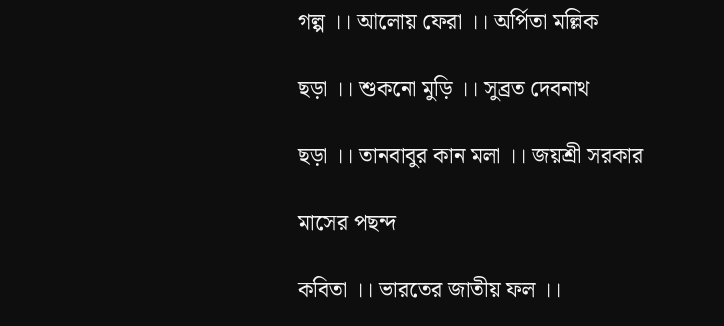গল্প ।। আলোয় ফেরা ।। অর্পিতা মল্লিক

ছড়া ।। শুকনো মুড়ি ।। সুব্রত দেবনাথ

ছড়া ।। তানবাবুর কান মলা ।। জয়শ্রী সরকার

মাসের পছন্দ

কবিতা ।। ভারতের জাতীয় ফল ।।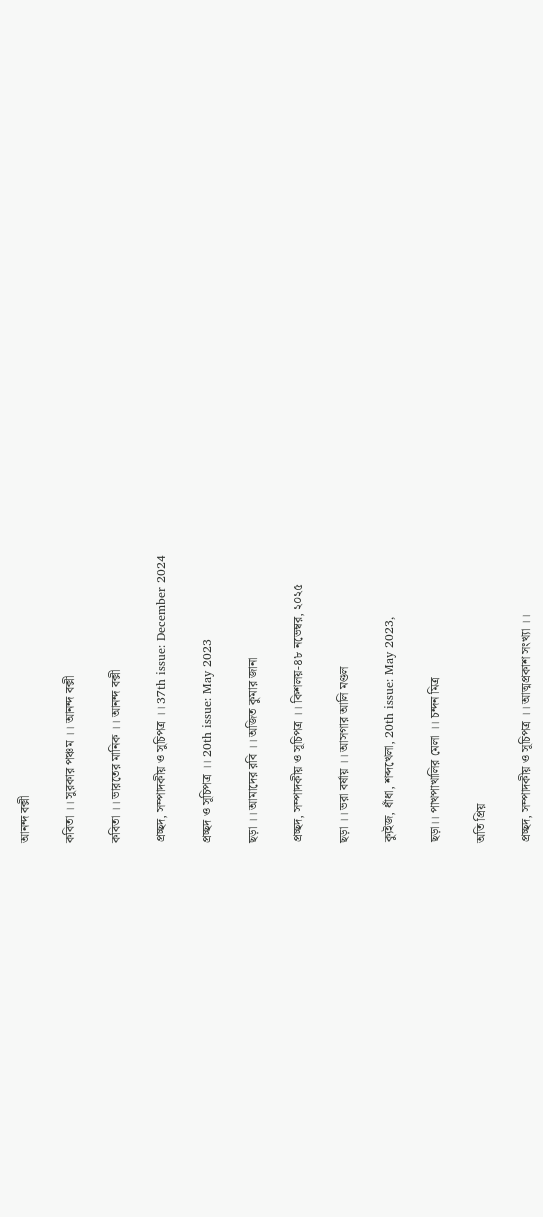আনন্দ বক্সী

কবিতা ।। সুরকার পঞ্চম ।। আনন্দ বক্সী

কবিতা ।। ভারতের মানিক ।। আনন্দ বক্সী

প্রচ্ছদ, সম্পাদকীয় ও সুচিপত্র ।। 37th issue: December 2024

প্রচ্ছদ ও সূচিপত্র ।। 20th issue: May 2023

ছড়া ।। আমাদের রবি ।। অজিত কুমার জানা

প্রচ্ছদ, সম্পাদকীয় ও সূচিপত্র ।। কিশলয়-৪৮ নভেম্বর, ২০২৫

ছড়া ।। ভরা বর্ষায় ।। আসগার আলি মণ্ডল

ক্যুইজ, ধাঁধা, শব্দখেলা, 20th issue: May 2023,

ছড়া।। পাখপাখালির মেলা ।। চন্দন মিত্র

অতি প্রিয়

প্রচ্ছদ, সম্পাদকীয় ও সূচিপত্র ।। আত্মপ্রকাশ সংখ্যা ।।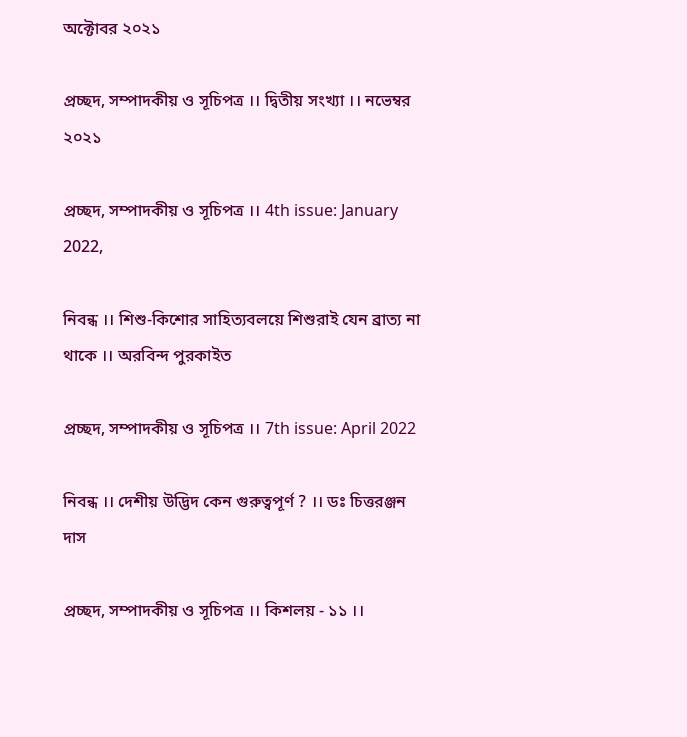অক্টোবর ২০২১

প্রচ্ছদ, সম্পাদকীয় ও সূচিপত্র ।। দ্বিতীয় সংখ্যা ।। নভেম্বর ২০২১

প্রচ্ছদ, সম্পাদকীয় ও সূচিপত্র ।। 4th issue: January 2022,

নিবন্ধ ।। শিশু-কিশোর সাহিত্যবলয়ে শিশুরাই যেন ব্রাত‍্য না থাকে ।। অরবিন্দ পুরকাইত

প্রচ্ছদ, সম্পাদকীয় ও সূচিপত্র ।। 7th issue: April 2022

নিবন্ধ ।। দেশীয় উদ্ভিদ কেন গুরুত্বপূর্ণ ? ।। ডঃ চিত্তরঞ্জন দাস

প্রচ্ছদ, সম্পাদকীয় ও সূচিপত্র ।। কিশলয় - ১১ ।।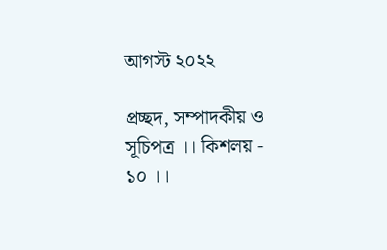আগস্ট ২০২২

প্রচ্ছদ, সম্পাদকীয় ও সূচিপত্র ।। কিশলয় - ১০ ।।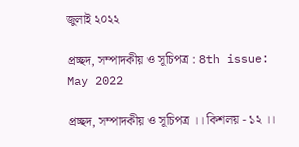জুলাই ২০২২

প্রচ্ছদ, সম্পাদকীয় ও সূচিপত্র : 8th issue: May 2022

প্রচ্ছদ, সম্পাদকীয় ও সূচিপত্র ।। কিশলয় - ১২ ।।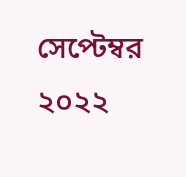সেপ্টেম্বর ২০২২